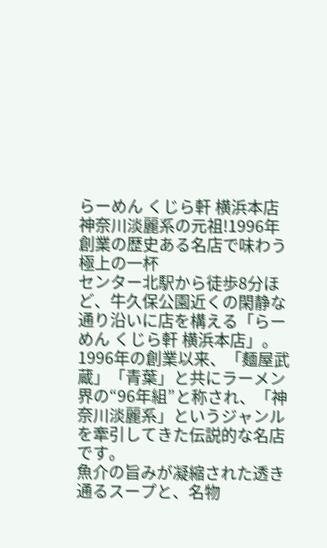らーめん くじら軒 横浜本店
神奈川淡麗系の元祖!1996年創業の歴史ある名店で味わう極上の一杯
センター北駅から徒歩8分ほど、牛久保公園近くの閑静な通り沿いに店を構える「らーめん くじら軒 横浜本店」。
1996年の創業以来、「麺屋武蔵」「青葉」と共にラーメン界の“96年組”と称され、「神奈川淡麗系」というジャンルを牽引してきた伝説的な名店です。
魚介の旨みが凝縮された透き通るスープと、名物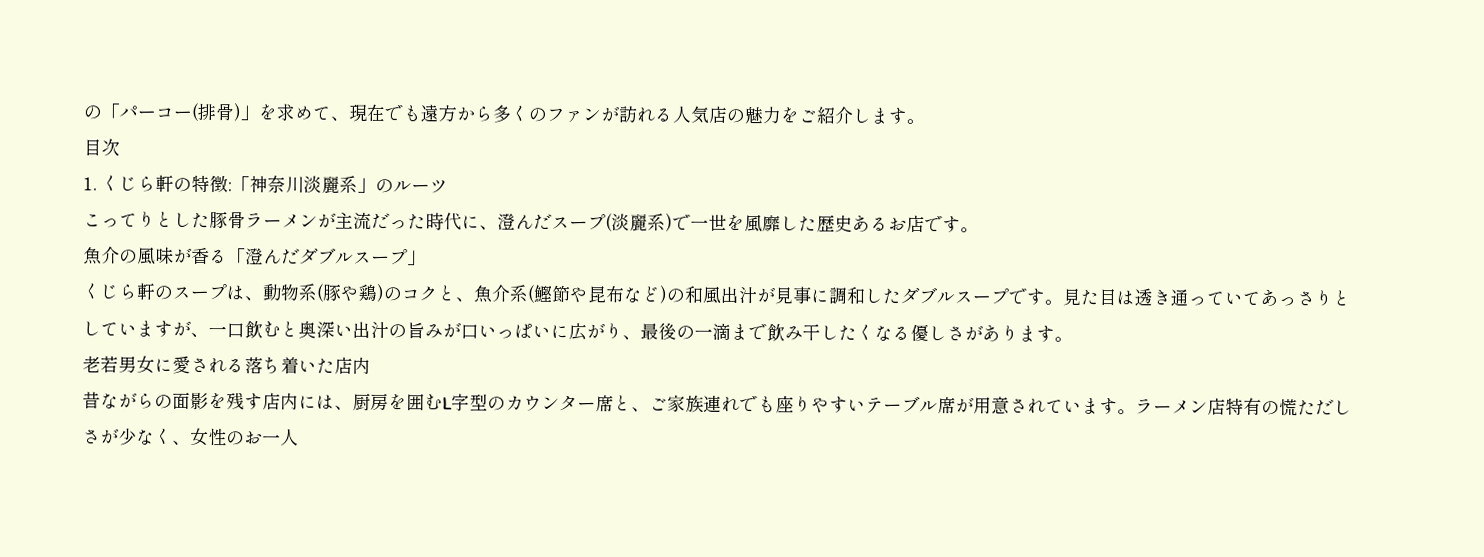の「パーコー(排骨)」を求めて、現在でも遠方から多くのファンが訪れる人気店の魅力をご紹介します。
目次
1. くじら軒の特徴:「神奈川淡麗系」のルーツ
こってりとした豚骨ラーメンが主流だった時代に、澄んだスープ(淡麗系)で一世を風靡した歴史あるお店です。
魚介の風味が香る「澄んだダブルスープ」
くじら軒のスープは、動物系(豚や鶏)のコクと、魚介系(鰹節や昆布など)の和風出汁が見事に調和したダブルスープです。見た目は透き通っていてあっさりとしていますが、一口飲むと奥深い出汁の旨みが口いっぱいに広がり、最後の一滴まで飲み干したくなる優しさがあります。
老若男女に愛される落ち着いた店内
昔ながらの面影を残す店内には、厨房を囲むL字型のカウンター席と、ご家族連れでも座りやすいテーブル席が用意されています。ラーメン店特有の慌ただしさが少なく、女性のお一人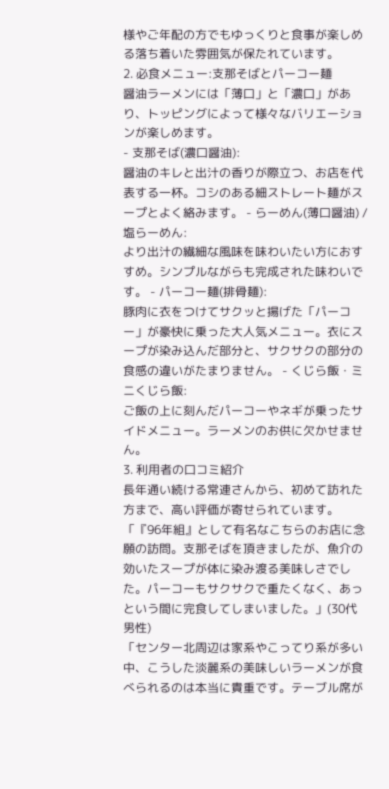様やご年配の方でもゆっくりと食事が楽しめる落ち着いた雰囲気が保たれています。
2. 必食メニュー:支那そばとパーコー麺
醤油ラーメンには「薄口」と「濃口」があり、トッピングによって様々なバリエーションが楽しめます。
- 支那そば(濃口醤油):
醤油のキレと出汁の香りが際立つ、お店を代表する一杯。コシのある細ストレート麺がスープとよく絡みます。 - らーめん(薄口醤油) / 塩らーめん:
より出汁の繊細な風味を味わいたい方におすすめ。シンプルながらも完成された味わいです。 - パーコー麺(排骨麺):
豚肉に衣をつけてサクッと揚げた「パーコー」が豪快に乗った大人気メニュー。衣にスープが染み込んだ部分と、サクサクの部分の食感の違いがたまりません。 - くじら飯・ミニくじら飯:
ご飯の上に刻んだパーコーやネギが乗ったサイドメニュー。ラーメンのお供に欠かせません。
3. 利用者の口コミ紹介
長年通い続ける常連さんから、初めて訪れた方まで、高い評価が寄せられています。
「『96年組』として有名なこちらのお店に念願の訪問。支那そばを頂きましたが、魚介の効いたスープが体に染み渡る美味しさでした。パーコーもサクサクで重たくなく、あっという間に完食してしまいました。」(30代男性)
「センター北周辺は家系やこってり系が多い中、こうした淡麗系の美味しいラーメンが食べられるのは本当に貴重です。テーブル席が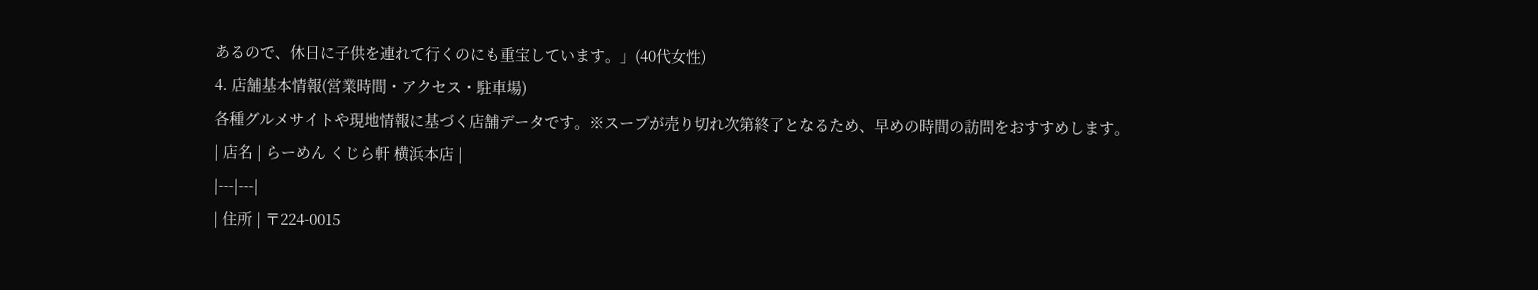あるので、休日に子供を連れて行くのにも重宝しています。」(40代女性)
4. 店舗基本情報(営業時間・アクセス・駐車場)
各種グルメサイトや現地情報に基づく店舗データです。※スープが売り切れ次第終了となるため、早めの時間の訪問をおすすめします。
| 店名 | らーめん くじら軒 横浜本店 |
|---|---|
| 住所 | 〒224-0015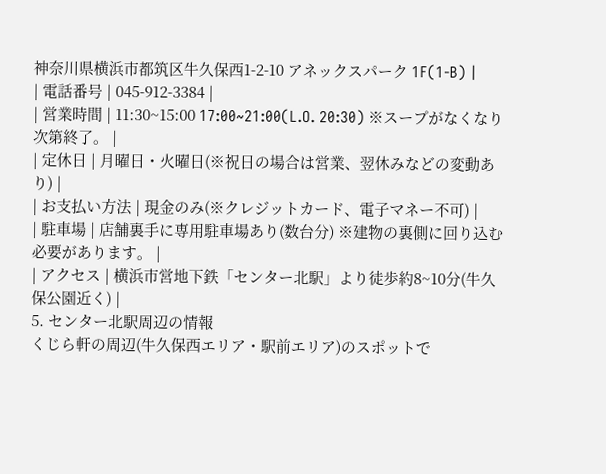神奈川県横浜市都筑区牛久保西1-2-10 アネックスパーク 1F(1-B) |
| 電話番号 | 045-912-3384 |
| 営業時間 | 11:30~15:00 17:00~21:00(L.O. 20:30) ※スープがなくなり次第終了。 |
| 定休日 | 月曜日・火曜日(※祝日の場合は営業、翌休みなどの変動あり) |
| お支払い方法 | 現金のみ(※クレジットカード、電子マネー不可) |
| 駐車場 | 店舗裏手に専用駐車場あり(数台分) ※建物の裏側に回り込む必要があります。 |
| アクセス | 横浜市営地下鉄「センター北駅」より徒歩約8~10分(牛久保公園近く) |
5. センター北駅周辺の情報
くじら軒の周辺(牛久保西エリア・駅前エリア)のスポットで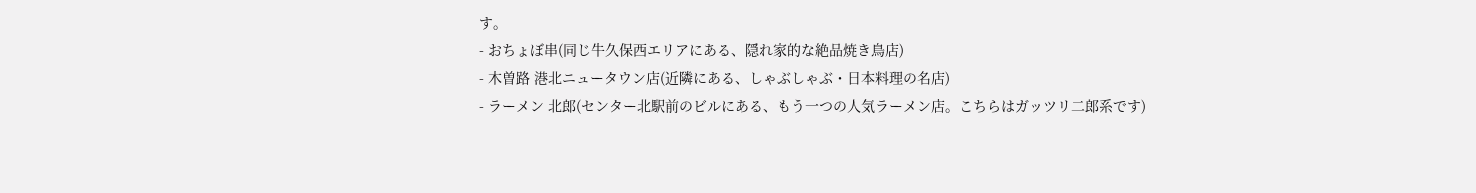す。
- おちょぼ串(同じ牛久保西エリアにある、隠れ家的な絶品焼き鳥店)
- 木曽路 港北ニュータウン店(近隣にある、しゃぶしゃぶ・日本料理の名店)
- ラーメン 北郎(センター北駅前のビルにある、もう一つの人気ラーメン店。こちらはガッツリ二郎系です)